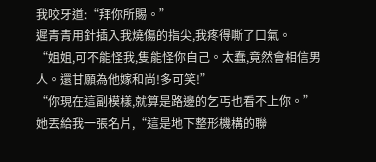我咬牙道:“拜你所賜。”
遲青青用針插入我燒傷的指尖,我疼得嘶了口氣。
“姐姐,可不能怪我,隻能怪你自己。太蠢,竟然會相信男人。還甘願為他嫁和尚!多可笑!”
“你現在這副模樣,就算是路邊的乞丐也看不上你。”
她丟給我一張名片,“這是地下整形機構的聯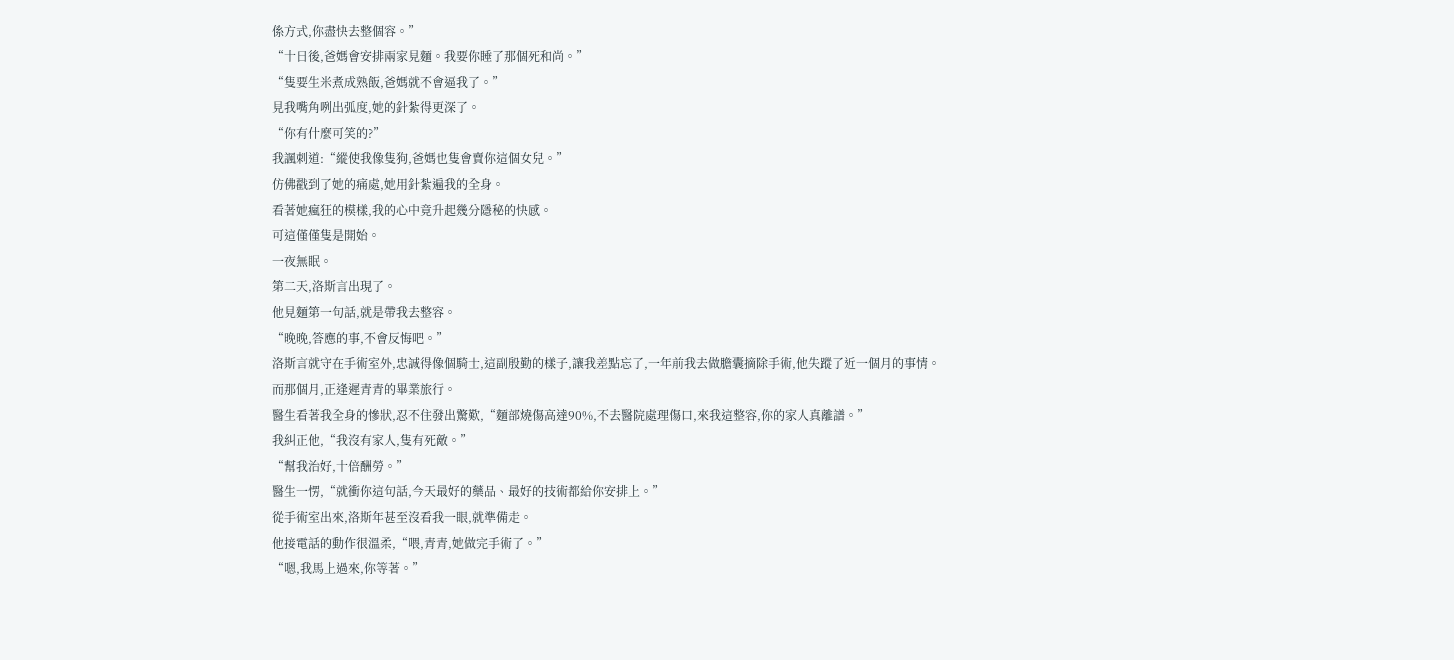係方式,你盡快去整個容。”
“十日後,爸媽會安排兩家見麵。我要你睡了那個死和尚。”
“隻要生米煮成熟飯,爸媽就不會逼我了。”
見我嘴角咧出弧度,她的針紮得更深了。
“你有什麼可笑的?”
我諷刺道:“縱使我像隻狗,爸媽也隻會賣你這個女兒。”
仿佛戳到了她的痛處,她用針紮遍我的全身。
看著她瘋狂的模樣,我的心中竟升起幾分隱秘的快感。
可這僅僅隻是開始。
一夜無眠。
第二天,洛斯言出現了。
他見麵第一句話,就是帶我去整容。
“晚晚,答應的事,不會反悔吧。”
洛斯言就守在手術室外,忠誠得像個騎士,這副殷勤的樣子,讓我差點忘了,一年前我去做膽囊摘除手術,他失蹤了近一個月的事情。
而那個月,正逢遲青青的畢業旅行。
醫生看著我全身的慘狀,忍不住發出驚歎,“麵部燒傷高達90%,不去醫院處理傷口,來我這整容,你的家人真離譜。”
我糾正他,“我沒有家人,隻有死敵。”
“幫我治好,十倍酬勞。”
醫生一愣,“就衝你這句話,今天最好的藥品、最好的技術都給你安排上。”
從手術室出來,洛斯年甚至沒看我一眼,就準備走。
他接電話的動作很溫柔,“喂,青青,她做完手術了。”
“嗯,我馬上過來,你等著。”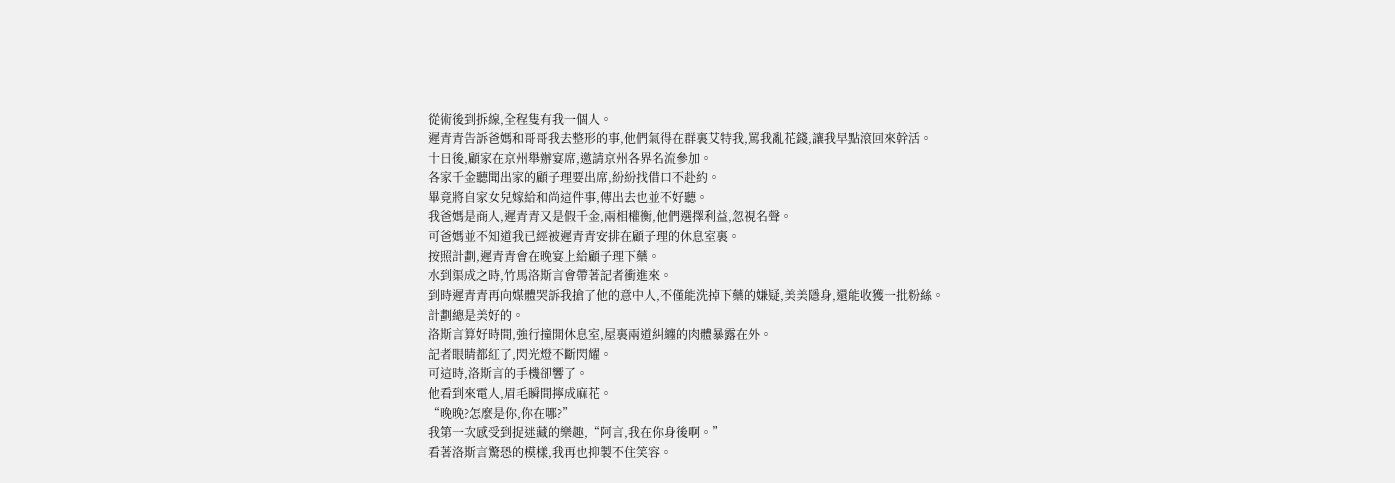從術後到拆線,全程隻有我一個人。
遲青青告訴爸媽和哥哥我去整形的事,他們氣得在群裏艾特我,罵我亂花錢,讓我早點滾回來幹活。
十日後,顧家在京州舉辦宴席,邀請京州各界名流參加。
各家千金聽聞出家的顧子理要出席,紛紛找借口不赴約。
畢竟將自家女兒嫁給和尚這件事,傳出去也並不好聽。
我爸媽是商人,遲青青又是假千金,兩相權衡,他們選擇利益,忽視名聲。
可爸媽並不知道我已經被遲青青安排在顧子理的休息室裏。
按照計劃,遲青青會在晚宴上給顧子理下藥。
水到渠成之時,竹馬洛斯言會帶著記者衝進來。
到時遲青青再向媒體哭訴我搶了他的意中人,不僅能洗掉下藥的嫌疑,美美隱身,還能收獲一批粉絲。
計劃總是美好的。
洛斯言算好時間,強行撞開休息室,屋裏兩道糾纏的肉體暴露在外。
記者眼睛都紅了,閃光燈不斷閃耀。
可這時,洛斯言的手機卻響了。
他看到來電人,眉毛瞬間擰成麻花。
“晚晚?怎麼是你,你在哪?”
我第一次感受到捉迷藏的樂趣,“阿言,我在你身後啊。”
看著洛斯言驚恐的模樣,我再也抑製不住笑容。